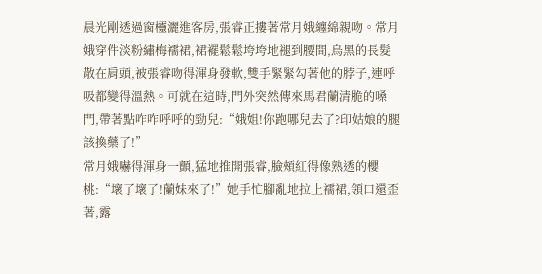晨光剛透過窗欞灑進客房,張睿正摟著常月娥纏綿親吻。常月娥穿件淡粉繡梅襦裙,裙襬鬆鬆垮垮地褪到腰間,烏黑的長髮散在肩頭,被張睿吻得渾身發軟,雙手緊緊勾著他的脖子,連呼吸都變得溫熱。可就在這時,門外突然傳來馬君蘭清脆的嗓門,帶著點咋咋呼呼的勁兒:“娥姐!你跑哪兒去了?印姑娘的腿該換藥了!”
常月娥嚇得渾身一顫,猛地推開張睿,臉頰紅得像熟透的櫻桃:“壞了壞了!蘭妹來了!”她手忙腳亂地拉上襦裙,領口還歪著,露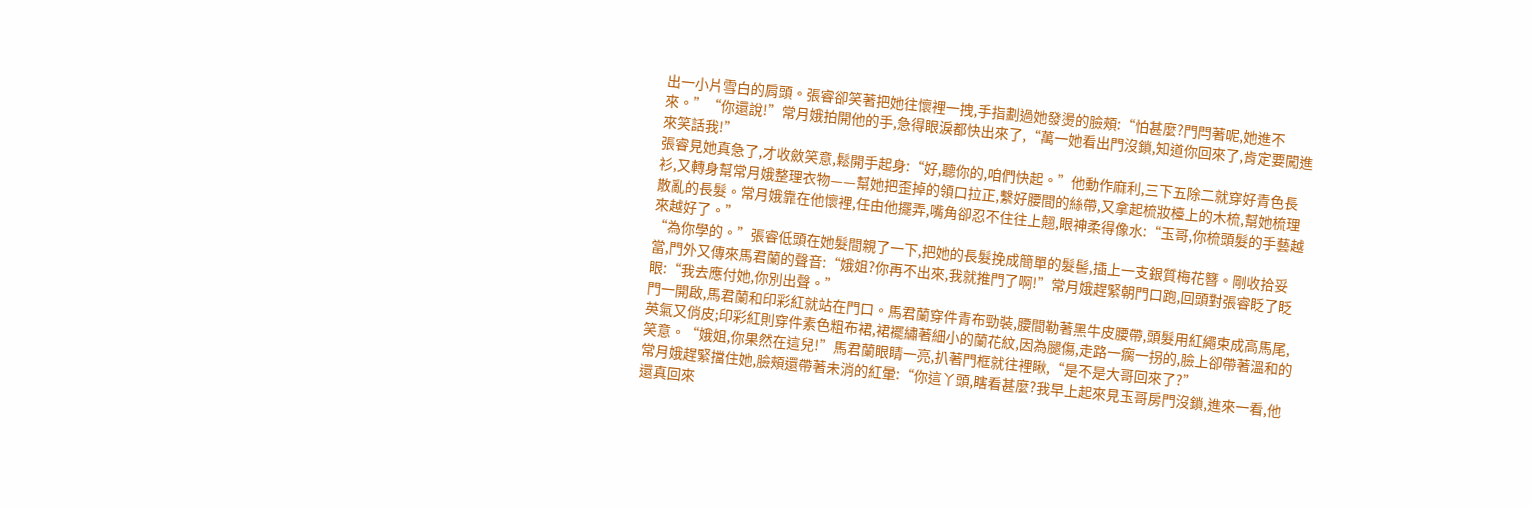出一小片雪白的肩頭。張睿卻笑著把她往懷裡一拽,手指劃過她發燙的臉頰:“怕甚麼?門閂著呢,她進不來。”“你還說!”常月娥拍開他的手,急得眼淚都快出來了,“萬一她看出門沒鎖,知道你回來了,肯定要闖進來笑話我!”
張睿見她真急了,才收斂笑意,鬆開手起身:“好,聽你的,咱們快起。”他動作麻利,三下五除二就穿好青色長衫,又轉身幫常月娥整理衣物——幫她把歪掉的領口拉正,繫好腰間的絲帶,又拿起梳妝檯上的木梳,幫她梳理散亂的長髮。常月娥靠在他懷裡,任由他擺弄,嘴角卻忍不住往上翹,眼神柔得像水:“玉哥,你梳頭髮的手藝越來越好了。”
“為你學的。”張睿低頭在她髮間親了一下,把她的長髮挽成簡單的髮髻,插上一支銀質梅花簪。剛收拾妥當,門外又傳來馬君蘭的聲音:“娥姐?你再不出來,我就推門了啊!”常月娥趕緊朝門口跑,回頭對張睿眨了眨眼:“我去應付她,你別出聲。”
門一開啟,馬君蘭和印彩紅就站在門口。馬君蘭穿件青布勁裝,腰間勒著黑牛皮腰帶,頭髮用紅繩束成高馬尾,英氣又俏皮;印彩紅則穿件素色粗布裙,裙襬繡著細小的蘭花紋,因為腿傷,走路一瘸一拐的,臉上卻帶著溫和的笑意。“娥姐,你果然在這兒!”馬君蘭眼睛一亮,扒著門框就往裡瞅,“是不是大哥回來了?”
常月娥趕緊擋住她,臉頰還帶著未消的紅暈:“你這丫頭,瞎看甚麼?我早上起來見玉哥房門沒鎖,進來一看,他還真回來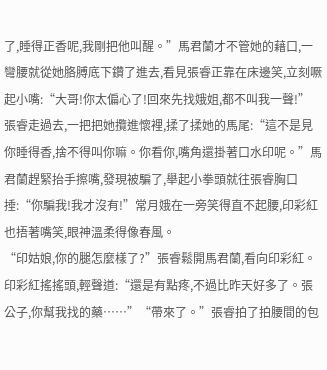了,睡得正香呢,我剛把他叫醒。”馬君蘭才不管她的藉口,一彎腰就從她胳膊底下鑽了進去,看見張睿正靠在床邊笑,立刻噘起小嘴:“大哥!你太偏心了!回來先找娥姐,都不叫我一聲!”
張睿走過去,一把把她攬進懷裡,揉了揉她的馬尾:“這不是見你睡得香,捨不得叫你嘛。你看你,嘴角還掛著口水印呢。”馬君蘭趕緊抬手擦嘴,發現被騙了,舉起小拳頭就往張睿胸口捶:“你騙我!我才沒有!”常月娥在一旁笑得直不起腰,印彩紅也捂著嘴笑,眼神溫柔得像春風。
“印姑娘,你的腿怎麼樣了?”張睿鬆開馬君蘭,看向印彩紅。印彩紅搖搖頭,輕聲道:“還是有點疼,不過比昨天好多了。張公子,你幫我找的藥……”“帶來了。”張睿拍了拍腰間的包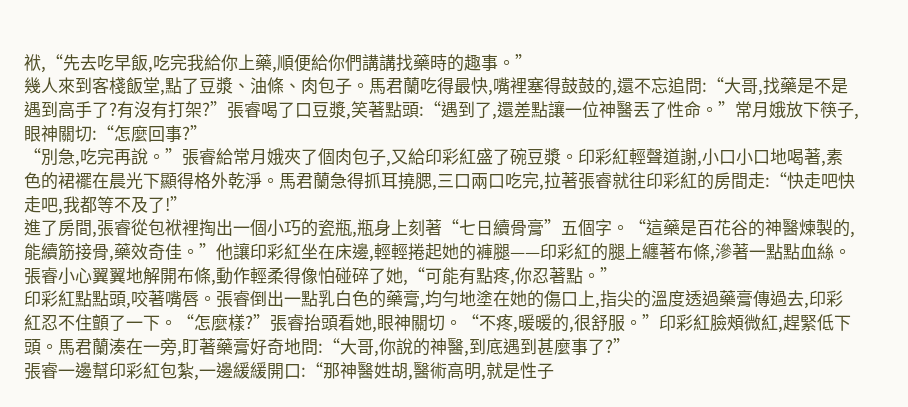袱,“先去吃早飯,吃完我給你上藥,順便給你們講講找藥時的趣事。”
幾人來到客棧飯堂,點了豆漿、油條、肉包子。馬君蘭吃得最快,嘴裡塞得鼓鼓的,還不忘追問:“大哥,找藥是不是遇到高手了?有沒有打架?”張睿喝了口豆漿,笑著點頭:“遇到了,還差點讓一位神醫丟了性命。”常月娥放下筷子,眼神關切:“怎麼回事?”
“別急,吃完再說。”張睿給常月娥夾了個肉包子,又給印彩紅盛了碗豆漿。印彩紅輕聲道謝,小口小口地喝著,素色的裙襬在晨光下顯得格外乾淨。馬君蘭急得抓耳撓腮,三口兩口吃完,拉著張睿就往印彩紅的房間走:“快走吧快走吧,我都等不及了!”
進了房間,張睿從包袱裡掏出一個小巧的瓷瓶,瓶身上刻著“七日續骨膏”五個字。“這藥是百花谷的神醫煉製的,能續筋接骨,藥效奇佳。”他讓印彩紅坐在床邊,輕輕捲起她的褲腿——印彩紅的腿上纏著布條,滲著一點點血絲。張睿小心翼翼地解開布條,動作輕柔得像怕碰碎了她,“可能有點疼,你忍著點。”
印彩紅點點頭,咬著嘴唇。張睿倒出一點乳白色的藥膏,均勻地塗在她的傷口上,指尖的溫度透過藥膏傳過去,印彩紅忍不住顫了一下。“怎麼樣?”張睿抬頭看她,眼神關切。“不疼,暖暖的,很舒服。”印彩紅臉頰微紅,趕緊低下頭。馬君蘭湊在一旁,盯著藥膏好奇地問:“大哥,你說的神醫,到底遇到甚麼事了?”
張睿一邊幫印彩紅包紮,一邊緩緩開口:“那神醫姓胡,醫術高明,就是性子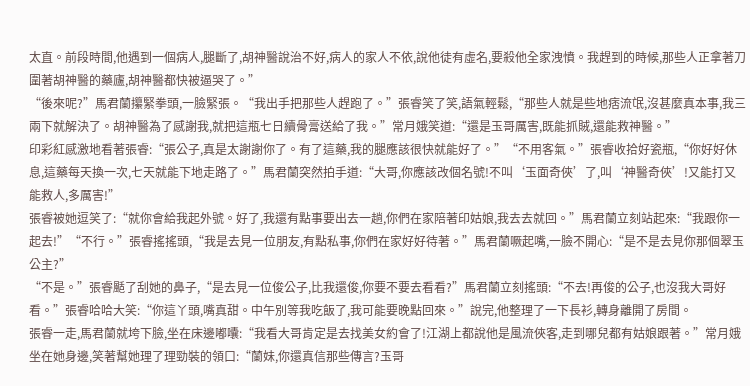太直。前段時間,他遇到一個病人,腿斷了,胡神醫說治不好,病人的家人不依,說他徒有虛名,要殺他全家洩憤。我趕到的時候,那些人正拿著刀圍著胡神醫的藥廬,胡神醫都快被逼哭了。”
“後來呢?”馬君蘭攥緊拳頭,一臉緊張。“我出手把那些人趕跑了。”張睿笑了笑,語氣輕鬆,“那些人就是些地痞流氓,沒甚麼真本事,我三兩下就解決了。胡神醫為了感謝我,就把這瓶七日續骨膏送給了我。”常月娥笑道:“還是玉哥厲害,既能抓賊,還能救神醫。”
印彩紅感激地看著張睿:“張公子,真是太謝謝你了。有了這藥,我的腿應該很快就能好了。”“不用客氣。”張睿收拾好瓷瓶,“你好好休息,這藥每天換一次,七天就能下地走路了。”馬君蘭突然拍手道:“大哥,你應該改個名號!不叫‘玉面奇俠’了,叫‘神醫奇俠’!又能打又能救人,多厲害!”
張睿被她逗笑了:“就你會給我起外號。好了,我還有點事要出去一趟,你們在家陪著印姑娘,我去去就回。”馬君蘭立刻站起來:“我跟你一起去!”“不行。”張睿搖搖頭,“我是去見一位朋友,有點私事,你們在家好好待著。”馬君蘭噘起嘴,一臉不開心:“是不是去見你那個翠玉公主?”
“不是。”張睿颳了刮她的鼻子,“是去見一位俊公子,比我還俊,你要不要去看看?”馬君蘭立刻搖頭:“不去!再俊的公子,也沒我大哥好看。”張睿哈哈大笑:“你這丫頭,嘴真甜。中午別等我吃飯了,我可能要晚點回來。”說完,他整理了一下長衫,轉身離開了房間。
張睿一走,馬君蘭就垮下臉,坐在床邊嘟囔:“我看大哥肯定是去找美女約會了!江湖上都說他是風流俠客,走到哪兒都有姑娘跟著。”常月娥坐在她身邊,笑著幫她理了理勁裝的領口:“蘭妹,你還真信那些傳言?玉哥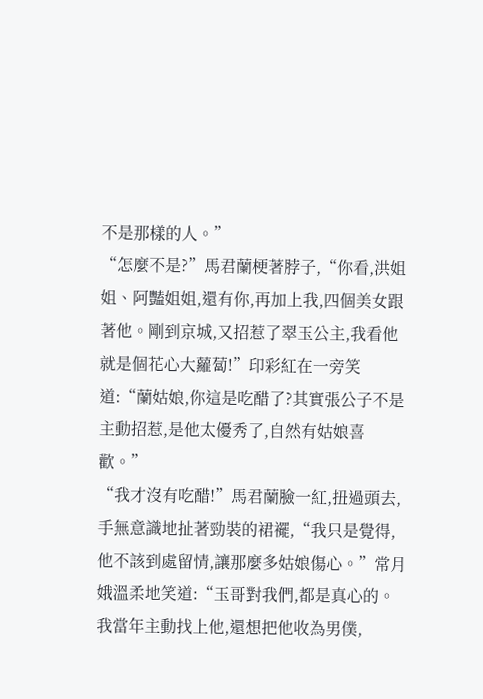不是那樣的人。”
“怎麼不是?”馬君蘭梗著脖子,“你看,洪姐姐、阿豔姐姐,還有你,再加上我,四個美女跟著他。剛到京城,又招惹了翠玉公主,我看他就是個花心大蘿蔔!”印彩紅在一旁笑道:“蘭姑娘,你這是吃醋了?其實張公子不是主動招惹,是他太優秀了,自然有姑娘喜歡。”
“我才沒有吃醋!”馬君蘭臉一紅,扭過頭去,手無意識地扯著勁裝的裙襬,“我只是覺得,他不該到處留情,讓那麼多姑娘傷心。”常月娥溫柔地笑道:“玉哥對我們,都是真心的。我當年主動找上他,還想把他收為男僕,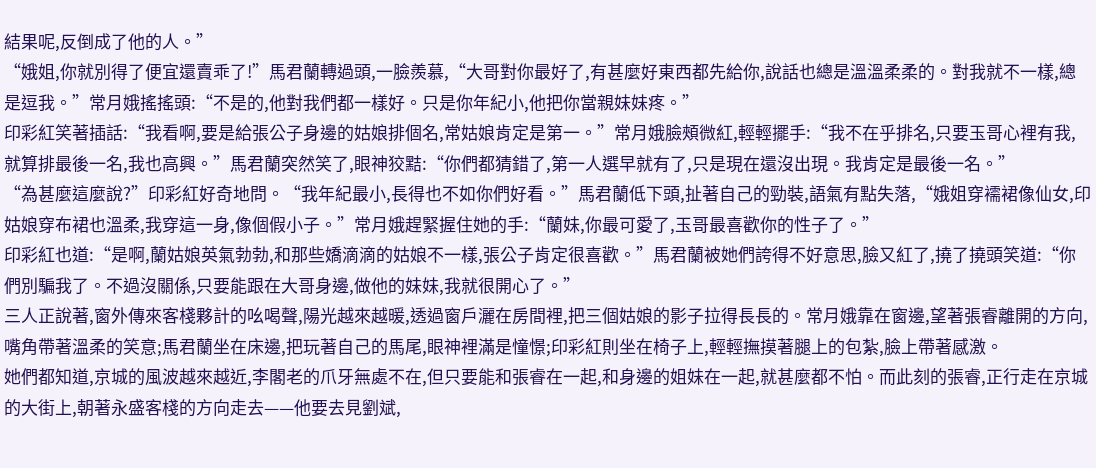結果呢,反倒成了他的人。”
“娥姐,你就別得了便宜還賣乖了!”馬君蘭轉過頭,一臉羨慕,“大哥對你最好了,有甚麼好東西都先給你,說話也總是溫溫柔柔的。對我就不一樣,總是逗我。”常月娥搖搖頭:“不是的,他對我們都一樣好。只是你年紀小,他把你當親妹妹疼。”
印彩紅笑著插話:“我看啊,要是給張公子身邊的姑娘排個名,常姑娘肯定是第一。”常月娥臉頰微紅,輕輕擺手:“我不在乎排名,只要玉哥心裡有我,就算排最後一名,我也高興。”馬君蘭突然笑了,眼神狡黠:“你們都猜錯了,第一人選早就有了,只是現在還沒出現。我肯定是最後一名。”
“為甚麼這麼說?”印彩紅好奇地問。“我年紀最小,長得也不如你們好看。”馬君蘭低下頭,扯著自己的勁裝,語氣有點失落,“娥姐穿襦裙像仙女,印姑娘穿布裙也溫柔,我穿這一身,像個假小子。”常月娥趕緊握住她的手:“蘭妹,你最可愛了,玉哥最喜歡你的性子了。”
印彩紅也道:“是啊,蘭姑娘英氣勃勃,和那些嬌滴滴的姑娘不一樣,張公子肯定很喜歡。”馬君蘭被她們誇得不好意思,臉又紅了,撓了撓頭笑道:“你們別騙我了。不過沒關係,只要能跟在大哥身邊,做他的妹妹,我就很開心了。”
三人正說著,窗外傳來客棧夥計的吆喝聲,陽光越來越暖,透過窗戶灑在房間裡,把三個姑娘的影子拉得長長的。常月娥靠在窗邊,望著張睿離開的方向,嘴角帶著溫柔的笑意;馬君蘭坐在床邊,把玩著自己的馬尾,眼神裡滿是憧憬;印彩紅則坐在椅子上,輕輕撫摸著腿上的包紮,臉上帶著感激。
她們都知道,京城的風波越來越近,李閣老的爪牙無處不在,但只要能和張睿在一起,和身邊的姐妹在一起,就甚麼都不怕。而此刻的張睿,正行走在京城的大街上,朝著永盛客棧的方向走去——他要去見劉斌,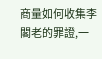商量如何收集李閣老的罪證,一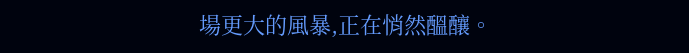場更大的風暴,正在悄然醞釀。